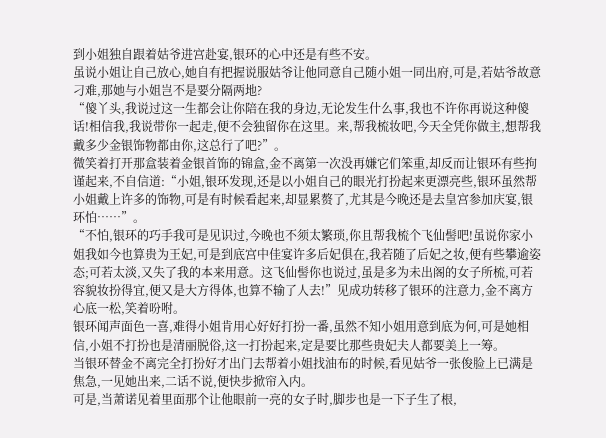到小姐独自跟着姑爷进宫赴宴,银环的心中还是有些不安。
虽说小姐让自己放心,她自有把握说服姑爷让他同意自己随小姐一同出府,可是,若姑爷故意刁难,那她与小姐岂不是要分隔两地?
“傻丫头,我说过这一生都会让你陪在我的身边,无论发生什么事,我也不许你再说这种傻话!相信我,我说带你一起走,便不会独留你在这里。来,帮我梳妆吧,今天全凭你做主,想帮我戴多少金银饰物都由你,这总行了吧?”。
微笑着打开那盒装着金银首饰的锦盒,金不离第一次没再嫌它们笨重,却反而让银环有些拘谨起来,不自信道:“小姐,银环发现,还是以小姐自己的眼光打扮起来更漂亮些,银环虽然帮小姐戴上许多的饰物,可是有时候看起来,却显累赘了,尤其是今晚还是去皇宫参加庆宴,银环怕……”。
“不怕,银环的巧手我可是见识过,今晚也不须太繁琐,你且帮我梳个飞仙髻吧!虽说你家小姐我如今也算贵为王妃,可是到底宫中佳宴许多后妃俱在,我若随了后妃之妆,便有些攀逾姿态;可若太淡,又失了我的本来用意。这飞仙髻你也说过,虽是多为未出阁的女子所梳,可若容貌妆扮得宜,便又是大方得体,也算不输了人去!”见成功转移了银环的注意力,金不离方心底一松,笑着吩咐。
银环闻声面色一喜,难得小姐肯用心好好打扮一番,虽然不知小姐用意到底为何,可是她相信,小姐不打扮也是清丽脱俗,这一打扮起来,定是要比那些贵妃夫人都要美上一筹。
当银环替金不离完全打扮好才出门去帮着小姐找油布的时候,看见姑爷一张俊脸上已满是焦急,一见她出来,二话不说,便快步掀帘入内。
可是,当萧诺见着里面那个让他眼前一亮的女子时,脚步也是一下子生了根,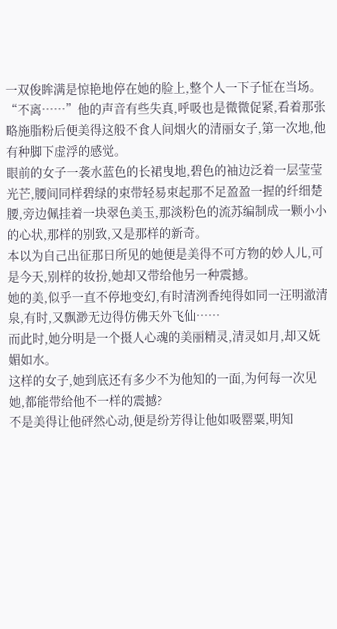一双俊眸满是惊艳地停在她的脸上,整个人一下子怔在当场。
“不离……”他的声音有些失真,呼吸也是微微促紧,看着那张略施脂粉后便美得这般不食人间烟火的清丽女子,第一次地,他有种脚下虚浮的感觉。
眼前的女子一袭水蓝色的长裙曳地,碧色的袖边泛着一层莹莹光芒,腰间同样碧绿的束带轻易束起那不足盈盈一握的纤细楚腰,旁边佩挂着一块翠色美玉,那淡粉色的流苏编制成一颗小小的心状,那样的别致,又是那样的新奇。
本以为自己出征那日所见的她便是美得不可方物的妙人儿,可是今天,别样的妆扮,她却又带给他另一种震撼。
她的美,似乎一直不停地变幻,有时清洌香纯得如同一汪明澈清泉,有时,又飘渺无边得仿佛天外飞仙……
而此时,她分明是一个摄人心魂的美丽精灵,清灵如月,却又妩媚如水。
这样的女子,她到底还有多少不为他知的一面,为何每一次见她,都能带给他不一样的震撼?
不是美得让他砰然心动,便是纷芳得让他如吸罂粟,明知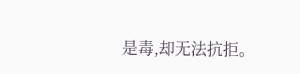是毒,却无法抗拒。